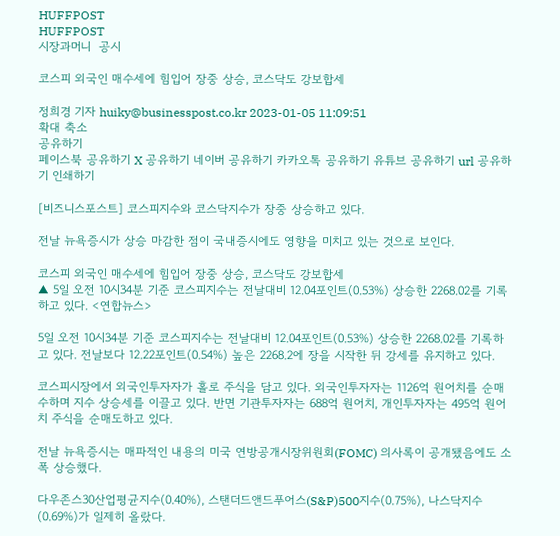HUFFPOST
HUFFPOST
시장과머니  공시

코스피 외국인 매수세에 힘입어 장중 상승, 코스닥도 강보합세

정희경 기자 huiky@businesspost.co.kr 2023-01-05 11:09:51
확대 축소
공유하기
페이스북 공유하기 X 공유하기 네이버 공유하기 카카오톡 공유하기 유튜브 공유하기 url 공유하기 인쇄하기

[비즈니스포스트] 코스피지수와 코스닥지수가 장중 상승하고 있다.

전날 뉴욕증시가 상승 마감한 점이 국내증시에도 영향을 미치고 있는 것으로 보인다.

코스피 외국인 매수세에 힘입어 장중 상승, 코스닥도 강보합세
▲ 5일 오전 10시34분 기준 코스피지수는 전날대비 12.04포인트(0.53%) 상승한 2268.02를 기록하고 있다. <연합뉴스>

5일 오전 10시34분 기준 코스피지수는 전날대비 12.04포인트(0.53%) 상승한 2268.02를 기록하고 있다. 전날보다 12.22포인트(0.54%) 높은 2268.2에 장을 시작한 뒤 강세를 유지하고 있다.

코스피시장에서 외국인투자자가 홀로 주식을 담고 있다. 외국인투자자는 1126억 원어치를 순매수하며 지수 상승세를 이끌고 있다. 반면 기관투자자는 688억 원어치, 개인투자자는 495억 원어치 주식을 순매도하고 있다.

전날 뉴욕증시는 매파적인 내용의 미국 연방공개시장위원회(FOMC) 의사록이 공개됐음에도 소폭 상승했다.

다우존스30산업평균지수(0.40%), 스탠더드앤드푸어스(S&P)500지수(0.75%), 나스닥지수(0.69%)가 일제히 올랐다.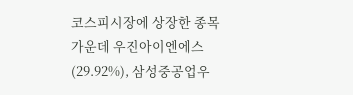코스피시장에 상장한 종목 가운데 우진아이엔에스(29.92%), 삼성중공업우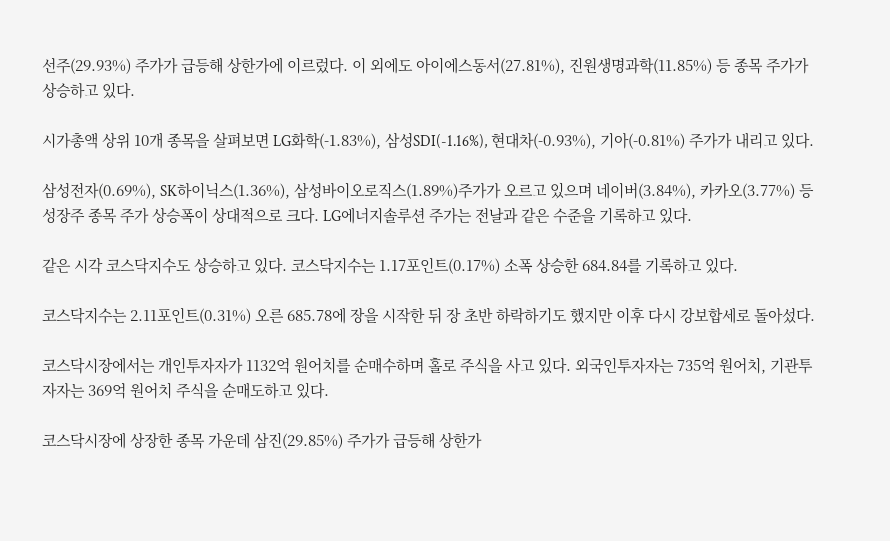선주(29.93%) 주가가 급등해 상한가에 이르렀다. 이 외에도 아이에스동서(27.81%), 진원생명과학(11.85%) 등 종목 주가가 상승하고 있다.

시가총액 상위 10개 종목을 살펴보면 LG화학(-1.83%), 삼성SDI(-1.16%), 현대차(-0.93%), 기아(-0.81%) 주가가 내리고 있다.

삼성전자(0.69%), SK하이닉스(1.36%), 삼성바이오로직스(1.89%)주가가 오르고 있으며 네이버(3.84%), 카카오(3.77%) 등 성장주 종목 주가 상승폭이 상대적으로 크다. LG에너지솔루션 주가는 전날과 같은 수준을 기록하고 있다.

같은 시각 코스닥지수도 상승하고 있다. 코스닥지수는 1.17포인트(0.17%) 소폭 상승한 684.84를 기록하고 있다.

코스닥지수는 2.11포인트(0.31%) 오른 685.78에 장을 시작한 뒤 장 초반 하락하기도 했지만 이후 다시 강보합세로 돌아섰다.

코스닥시장에서는 개인투자자가 1132억 원어치를 순매수하며 홀로 주식을 사고 있다. 외국인투자자는 735억 원어치, 기관투자자는 369억 원어치 주식을 순매도하고 있다.

코스닥시장에 상장한 종목 가운데 삼진(29.85%) 주가가 급등해 상한가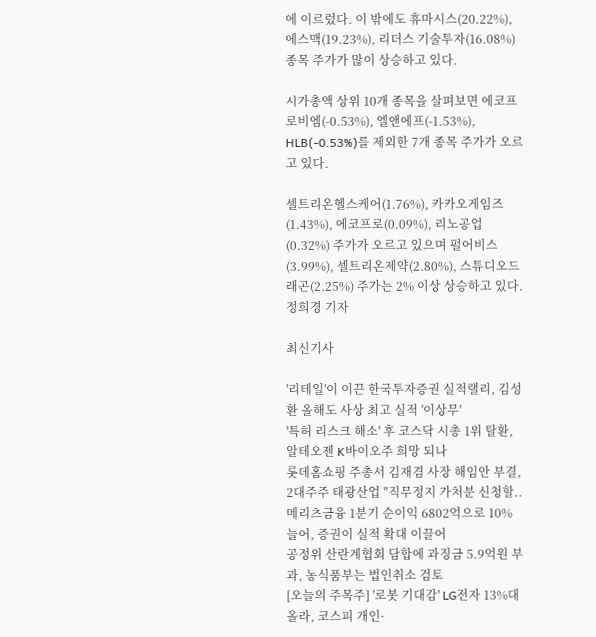에 이르렀다. 이 밖에도 휴마시스(20.22%), 에스맥(19.23%), 리더스 기술투자(16.08%) 종목 주가가 많이 상승하고 있다.

시가총액 상위 10개 종목을 살펴보면 에코프로비엠(-0.53%), 엘앤에프(-1.53%), HLB(-0.53%)를 제외한 7개 종목 주가가 오르고 있다.

셀트리온헬스케어(1.76%), 카카오게임즈(1.43%), 에코프로(0.09%), 리노공업(0.32%) 주가가 오르고 있으며 펄어비스(3.99%), 셀트리온제약(2.80%), 스튜디오드래곤(2.25%) 주가는 2% 이상 상승하고 있다. 정희경 기자

최신기사

'리테일'이 이끈 한국투자증권 실적랠리, 김성환 올해도 사상 최고 실적 '이상무'
'특허 리스크 해소' 후 코스닥 시총 1위 탈환, 알테오젠 K바이오주 희망 되나
롯데홈쇼핑 주총서 김재겸 사장 해임안 부결, 2대주주 태광산업 "직무정지 가처분 신청할..
메리츠금융 1분기 순이익 6802억으로 10% 늘어, 증권이 실적 확대 이끌어
공정위 산란계협회 담합에 과징금 5.9억원 부과, 농식품부는 법인취소 검토
[오늘의 주목주] '로봇 기대감' LG전자 13%대 올라, 코스피 개인·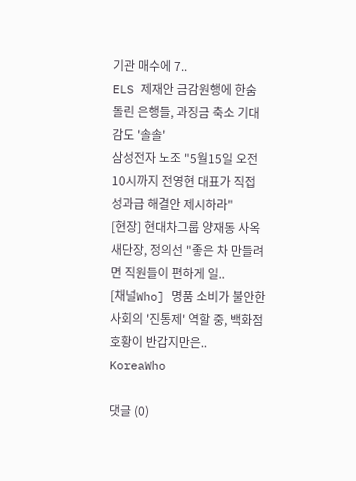기관 매수에 7..
ELS 제재안 금감원행에 한숨 돌린 은행들, 과징금 축소 기대감도 '솔솔'
삼성전자 노조 "5월15일 오전 10시까지 전영현 대표가 직접 성과급 해결안 제시하라"
[현장] 현대차그룹 양재동 사옥 새단장, 정의선 "좋은 차 만들려면 직원들이 편하게 일..
[채널Who] 명품 소비가 불안한 사회의 '진통제' 역할 중, 백화점 호황이 반갑지만은..
KoreaWho

댓글 (0)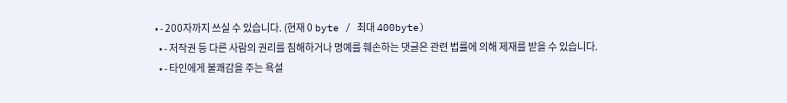• - 200자까지 쓰실 수 있습니다. (현재 0 byte / 최대 400byte)
  • - 저작권 등 다른 사람의 권리를 침해하거나 명예를 훼손하는 댓글은 관련 법률에 의해 제재를 받을 수 있습니다.
  • - 타인에게 불쾌감을 주는 욕설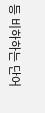등 비하하는 단어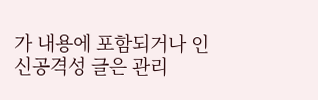가 내용에 포함되거나 인신공격성 글은 관리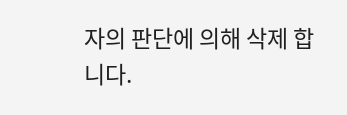자의 판단에 의해 삭제 합니다.